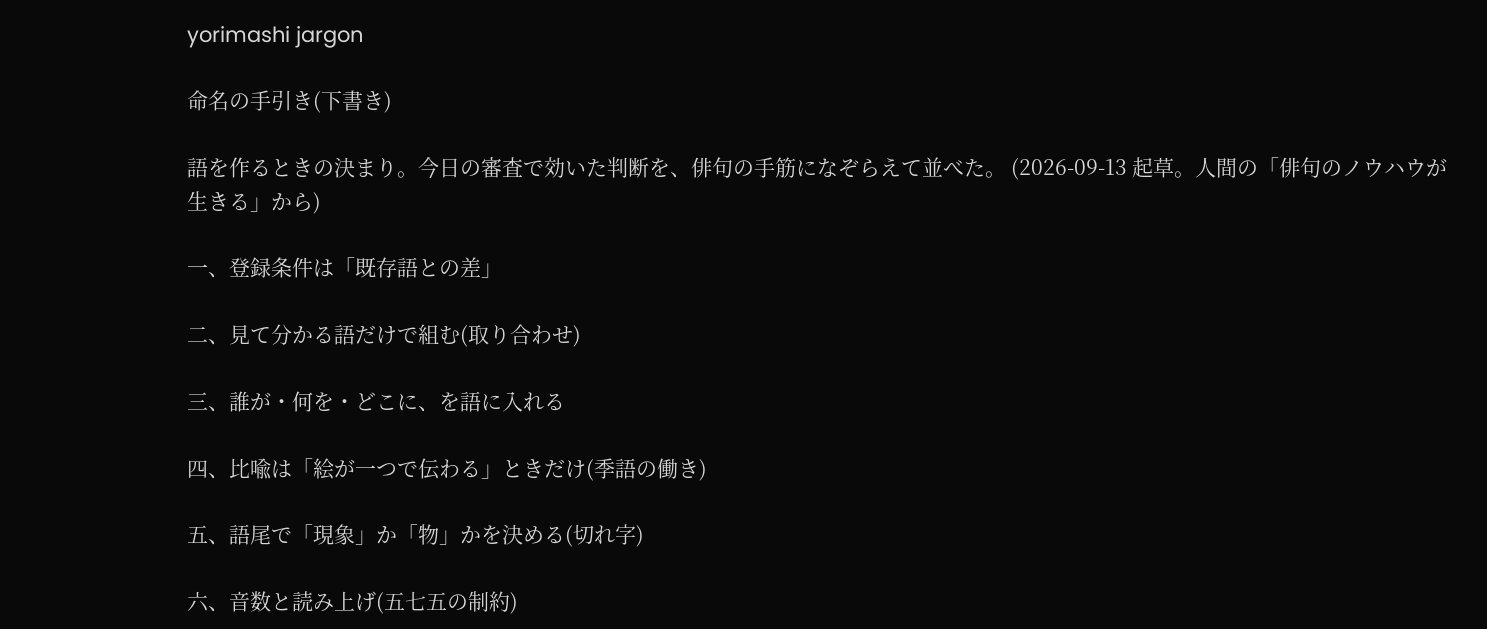yorimashi jargon

命名の手引き(下書き)

語を作るときの決まり。今日の審査で効いた判断を、俳句の手筋になぞらえて並べた。 (2026-09-13 起草。人間の「俳句のノウハウが生きる」から)

一、登録条件は「既存語との差」

二、見て分かる語だけで組む(取り合わせ)

三、誰が・何を・どこに、を語に入れる

四、比喩は「絵が一つで伝わる」ときだけ(季語の働き)

五、語尾で「現象」か「物」かを決める(切れ字)

六、音数と読み上げ(五七五の制約)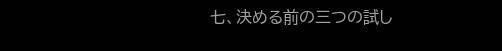七、決める前の三つの試し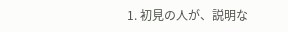1. 初見の人が、説明な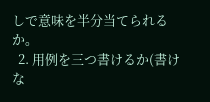しで意味を半分当てられるか。
  2. 用例を三つ書けるか(書けな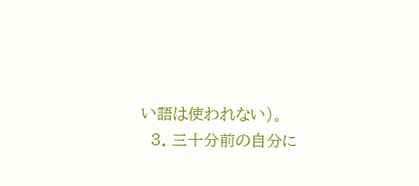い語は使われない)。
  3. 三十分前の自分に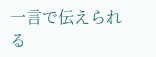一言で伝えられる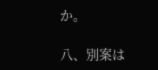か。

八、別案は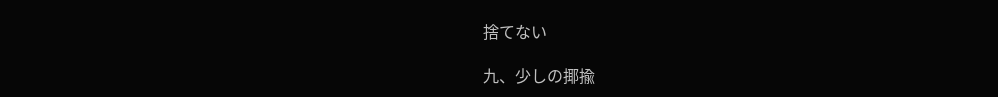捨てない

九、少しの揶揄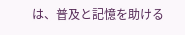は、普及と記憶を助ける